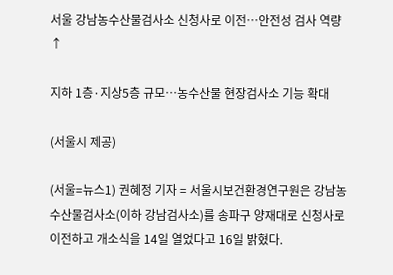서울 강남농수산물검사소 신청사로 이전…안전성 검사 역량 ↑

지하 1층·지상5층 규모…농수산물 현장검사소 기능 확대

(서울시 제공)

(서울=뉴스1) 권혜정 기자 = 서울시보건환경연구원은 강남농수산물검사소(이하 강남검사소)를 송파구 양재대로 신청사로 이전하고 개소식을 14일 열었다고 16일 밝혔다.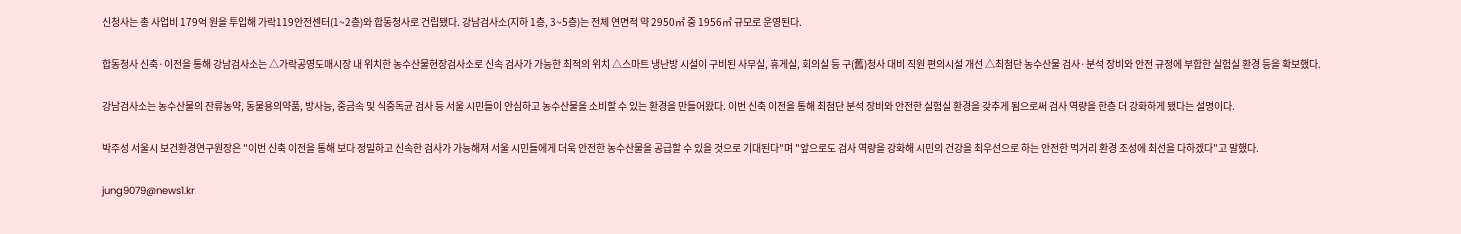신청사는 총 사업비 179억 원을 투입해 가락119안전센터(1~2층)와 합동청사로 건립됐다. 강남검사소(지하 1층, 3~5층)는 전체 연면적 약 2950㎡ 중 1956㎡ 규모로 운영된다.

합동청사 신축·이전을 통해 강남검사소는 △가락공영도매시장 내 위치한 농수산물현장검사소로 신속 검사가 가능한 최적의 위치 △스마트 냉난방 시설이 구비된 사무실, 휴게실, 회의실 등 구(舊)청사 대비 직원 편의시설 개선 △최첨단 농수산물 검사·분석 장비와 안전 규정에 부합한 실험실 환경 등을 확보했다.

강남검사소는 농수산물의 잔류농약, 동물용의약품, 방사능, 중금속 및 식중독균 검사 등 서울 시민들이 안심하고 농수산물을 소비할 수 있는 환경을 만들어왔다. 이번 신축 이전을 통해 최첨단 분석 장비와 안전한 실험실 환경을 갖추게 됨으로써 검사 역량을 한층 더 강화하게 됐다는 설명이다.

박주성 서울시 보건환경연구원장은 "이번 신축 이전을 통해 보다 정밀하고 신속한 검사가 가능해져 서울 시민들에게 더욱 안전한 농수산물을 공급할 수 있을 것으로 기대된다"며 "앞으로도 검사 역량을 강화해 시민의 건강을 최우선으로 하는 안전한 먹거리 환경 조성에 최선을 다하겠다"고 말했다.

jung9079@news1.kr